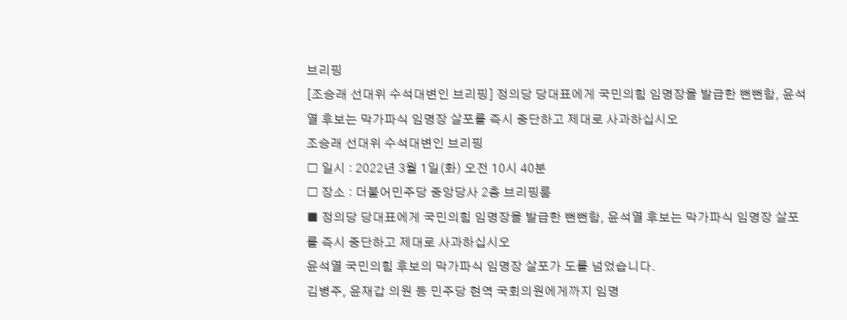브리핑
[조승래 선대위 수석대변인 브리핑] 정의당 당대표에게 국민의힘 임명장을 발급한 뻔뻔함, 윤석열 후보는 막가파식 임명장 살포를 즉시 중단하고 제대로 사과하십시오
조승래 선대위 수석대변인 브리핑
□ 일시 : 2022년 3월 1일(화) 오전 10시 40분
□ 장소 : 더불어민주당 중앙당사 2층 브리핑룸
■ 정의당 당대표에게 국민의힘 임명장을 발급한 뻔뻔함, 윤석열 후보는 막가파식 임명장 살포를 즉시 중단하고 제대로 사과하십시오
윤석열 국민의힘 후보의 막가파식 임명장 살포가 도를 넘었습니다.
김병주, 윤재갑 의원 등 민주당 현역 국회의원에게까지 임명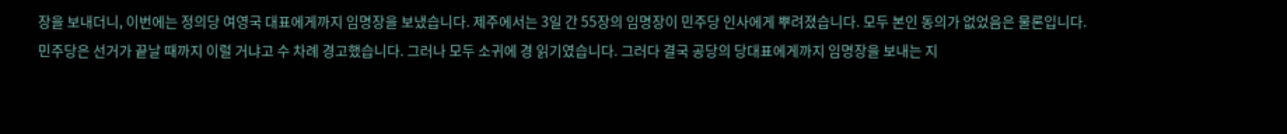장을 보내더니, 이번에는 정의당 여영국 대표에게까지 임명장을 보냈습니다. 제주에서는 3일 간 55장의 임명장이 민주당 인사에게 뿌려졌습니다. 모두 본인 동의가 없었음은 물론입니다.
민주당은 선거가 끝날 때까지 이럴 거냐고 수 차례 경고했습니다. 그러나 모두 소귀에 경 읽기였습니다. 그러다 결국 공당의 당대표에게까지 임명장을 보내는 지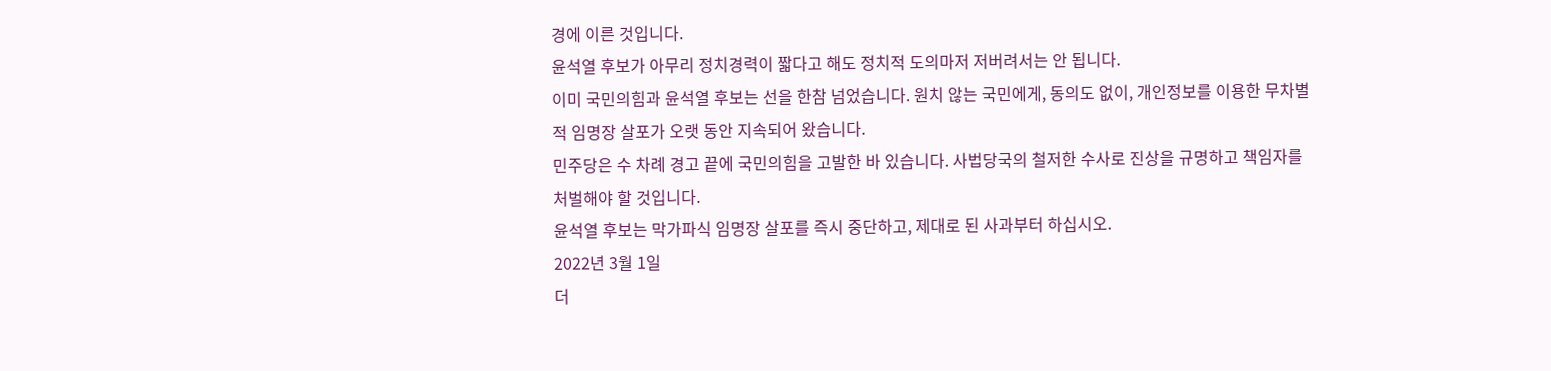경에 이른 것입니다.
윤석열 후보가 아무리 정치경력이 짧다고 해도 정치적 도의마저 저버려서는 안 됩니다.
이미 국민의힘과 윤석열 후보는 선을 한참 넘었습니다. 원치 않는 국민에게, 동의도 없이, 개인정보를 이용한 무차별적 임명장 살포가 오랫 동안 지속되어 왔습니다.
민주당은 수 차례 경고 끝에 국민의힘을 고발한 바 있습니다. 사법당국의 철저한 수사로 진상을 규명하고 책임자를 처벌해야 할 것입니다.
윤석열 후보는 막가파식 임명장 살포를 즉시 중단하고, 제대로 된 사과부터 하십시오.
2022년 3월 1일
더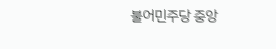불어민주당 중앙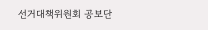선거대책위원회 공보단